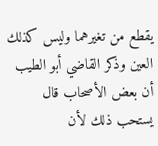يقطع من تغيرهما وليس كذلك العين وذكر القاضي أبو الطيب أن بعض الأصحاب قال يستحب ذلك لأن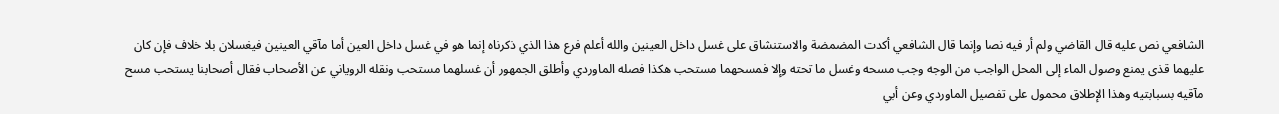الشافعي نص عليه قال القاضي ولم أر فيه نصا وإنما قال الشافعي أكدت المضمضة والاستنشاق على غسل داخل العينين والله أعلم فرع هذا الذي ذكرناه إنما هو في غسل داخل العين أما مآقي العينين فيغسلان بلا خلاف فإن كان عليهما قذى يمنع وصول الماء إلى المحل الواجب من الوجه وجب مسحه وغسل ما تحته وإلا فمسحهما مستحب هكذا فصله الماوردي وأطلق الجمهور أن غسلهما مستحب ونقله الروياني عن الأصحاب فقال أصحابنا يستحب مسح مآقيه بسبابتيه وهذا الإطلاق محمول على تفصيل الماوردي وعن أبي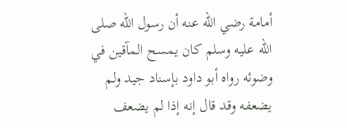أمامة رضي الله عنه أن رسول الله صلى الله عليه وسلم كان يمسح المآقين في وضوئه رواه أبو داود بإسناد جيد ولم يضعفه وقد قال إنه إذا لم يضعف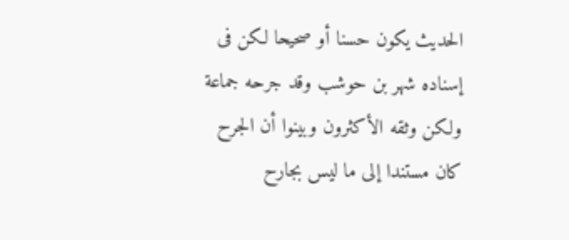الحديث يكون حسنا أو صحيحا لكن فى إسناده شهر بن حوشب وقد جرحه جماعة ولكن وثقه الأكثرون وبينوا أن الجرح كان مستندا إلى ما ليس بجارح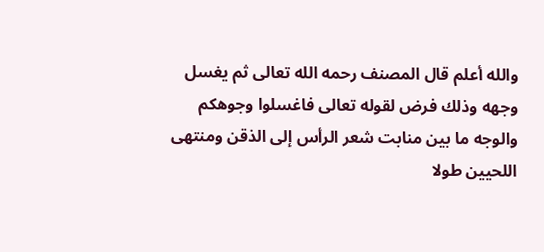والله أعلم قال المصنف رحمه الله تعالى ثم يغسل وجهه وذلك فرض لقوله تعالى فاغسلوا وجوهكم والوجه ما بين منابت شعر الرأس إلى الذقن ومنتهى اللحيين طولا